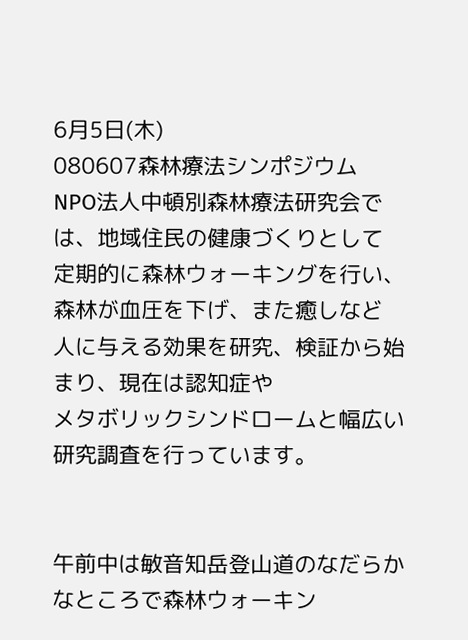6月5日(木)
080607森林療法シンポジウム
NPO法人中頓別森林療法研究会では、地域住民の健康づくりとして
定期的に森林ウォーキングを行い、森林が血圧を下げ、また癒しなど
人に与える効果を研究、検証から始まり、現在は認知症や
メタボリックシンドロームと幅広い研究調査を行っています。


午前中は敏音知岳登山道のなだらかなところで森林ウォーキン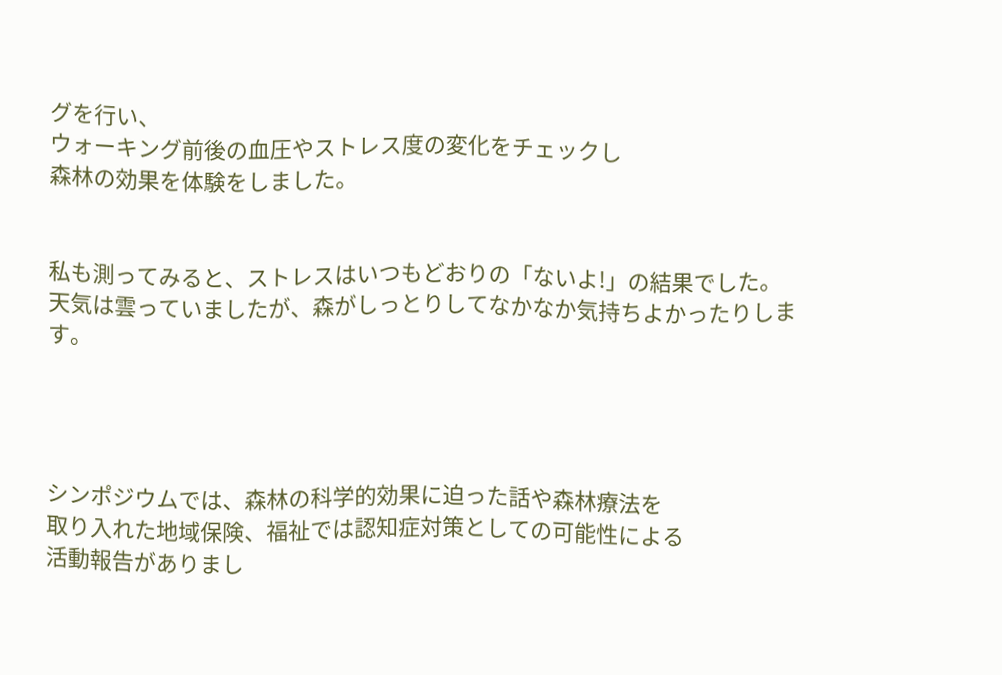グを行い、
ウォーキング前後の血圧やストレス度の変化をチェックし
森林の効果を体験をしました。


私も測ってみると、ストレスはいつもどおりの「ないよ!」の結果でした。
天気は雲っていましたが、森がしっとりしてなかなか気持ちよかったりします。




シンポジウムでは、森林の科学的効果に迫った話や森林療法を
取り入れた地域保険、福祉では認知症対策としての可能性による
活動報告がありまし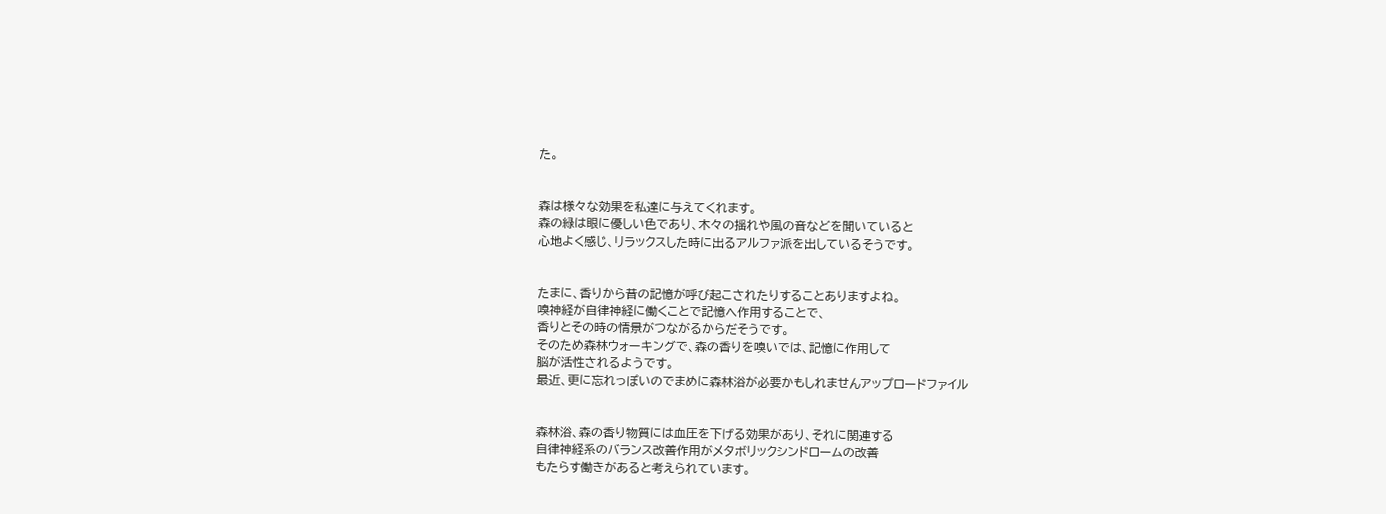た。


森は様々な効果を私達に与えてくれます。
森の緑は眼に優しい色であり、木々の揺れや風の音などを聞いていると
心地よく感じ、リラックスした時に出るアルファ派を出しているそうです。


たまに、香りから昔の記憶が呼び起こされたりすることありますよね。
嗅神経が自律神経に働くことで記憶へ作用することで、
香りとその時の情景がつながるからだそうです。
そのため森林ウォーキングで、森の香りを嗅いでは、記憶に作用して
脳が活性されるようです。
最近、更に忘れっぽいのでまめに森林浴が必要かもしれませんアップロードファイル


森林浴、森の香り物質には血圧を下げる効果があり、それに関連する
自律神経系のバランス改善作用がメタボリックシンドロームの改善
もたらす働きがあると考えられています。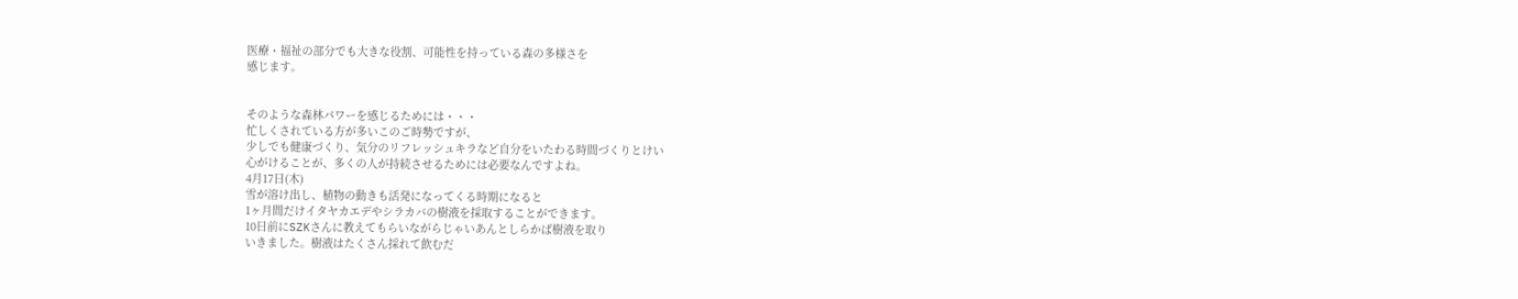医療・福祉の部分でも大きな役割、可能性を持っている森の多様さを
感じます。


そのような森林パワーを感じるためには・・・
忙しくされている方が多いこのご時勢ですが、
少しでも健康づくり、気分のリフレッシュキラなど自分をいたわる時間づくりとけい
心がけることが、多くの人が持続させるためには必要なんですよね。
4月17日(木)
雪が溶け出し、植物の動きも活発になってくる時期になると
1ヶ月間だけイタヤカエデやシラカバの樹液を採取することができます。
10日前にSZKさんに教えてもらいながらじゃいあんとしらかば樹液を取り
いきました。樹液はたくさん採れて飲むだ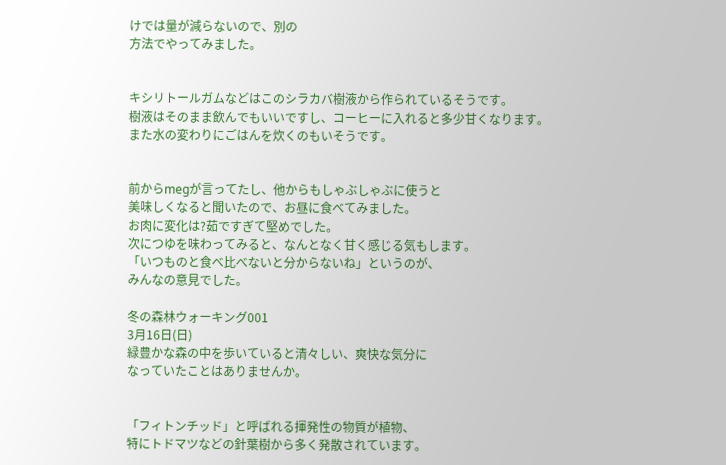けでは量が減らないので、別の
方法でやってみました。


キシリトールガムなどはこのシラカバ樹液から作られているそうです。
樹液はそのまま飲んでもいいですし、コーヒーに入れると多少甘くなります。
また水の変わりにごはんを炊くのもいそうです。


前からmegが言ってたし、他からもしゃぶしゃぶに使うと
美味しくなると聞いたので、お昼に食べてみました。
お肉に変化は?茹ですぎて堅めでした。
次につゆを味わってみると、なんとなく甘く感じる気もします。
「いつものと食べ比べないと分からないね」というのが、
みんなの意見でした。

冬の森林ウォーキング001
3月16日(日)
緑豊かな森の中を歩いていると清々しい、爽快な気分に
なっていたことはありませんか。


「フィトンチッド」と呼ばれる揮発性の物質が植物、
特にトドマツなどの針葉樹から多く発散されています。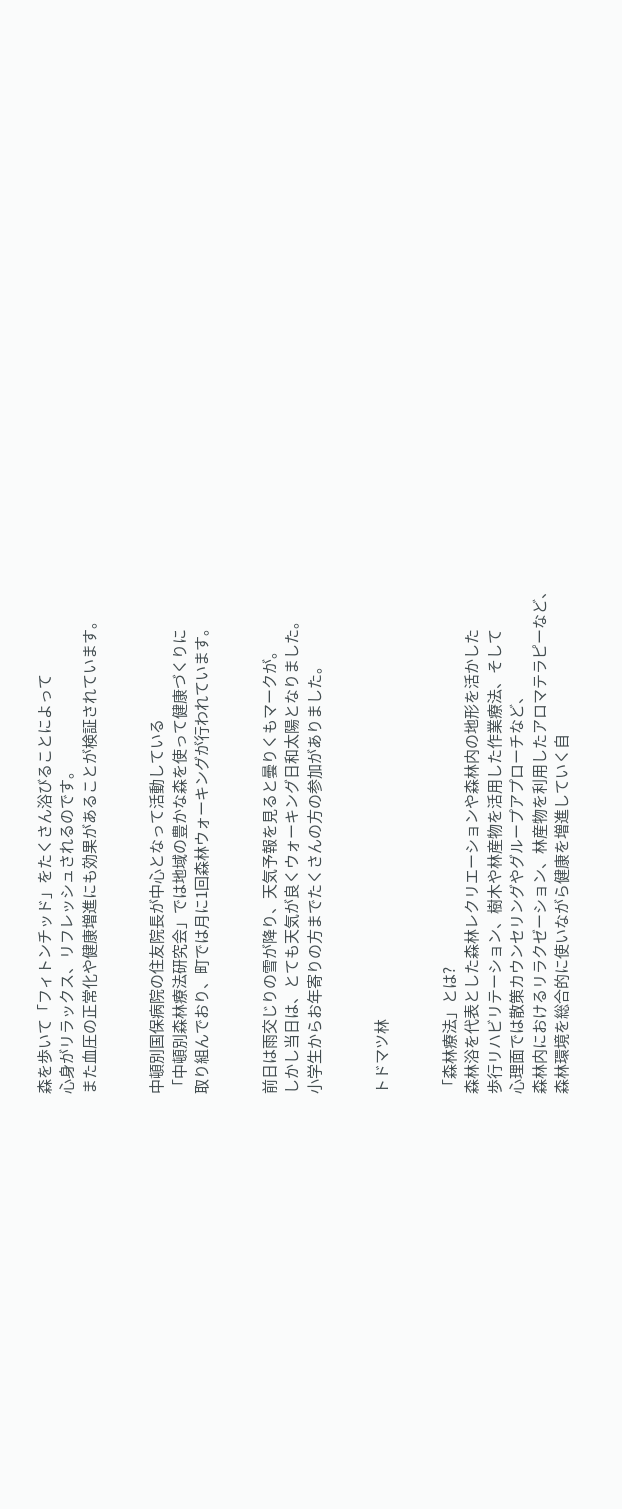森を歩いて「フィトンチッド」をたくさん浴びることによって
心身がリラックス、リフレッシュされるのです。
また血圧の正常化や健康増進にも効果があることが検証されています。


中頓別国保病院の住友院長が中心となって活動している
「中頓別森林療法研究会」では地域の豊かな森を使って健康づくりに
取り組んでおり、町では月に1回森林ウォーキングが行われています。


前日は雨交じりの雪が降り、天気予報を見ると曇りくもマークが。
しかし当日は、とても天気が良くウォーキング日和太陽となりました。
小学生からお年寄りの方までたくさんの方の参加がありました。


トドマツ林


「森林療法」とは?
森林浴を代表とした森林レクリエーションや森林内の地形を活かした
歩行リハビリテーション、樹木や林産物を活用した作業療法、そして
心理面では散策カウンセリングやグループアプローチなど、
森林内におけるリラクゼーション、林産物を利用したアロマテラピーなど、
森林環境を総合的に使いながら健康を増進していく自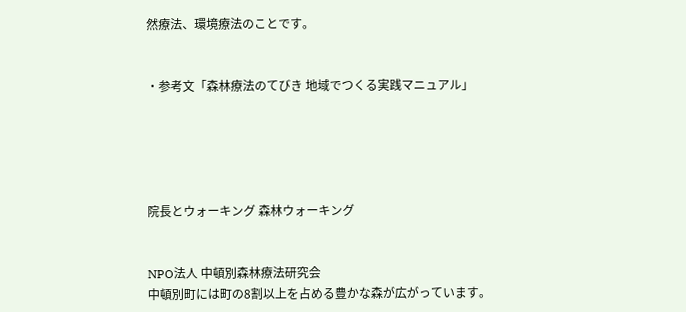然療法、環境療法のことです。


・参考文「森林療法のてびき 地域でつくる実践マニュアル」





院長とウォーキング 森林ウォーキング


NPO法人 中頓別森林療法研究会
中頓別町には町の8割以上を占める豊かな森が広がっています。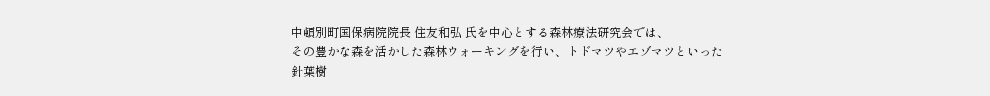中頓別町国保病院院長 住友和弘 氏を中心とする森林療法研究会では、
その豊かな森を活かした森林ウォーキングを行い、トドマツやエゾマツといった
針葉樹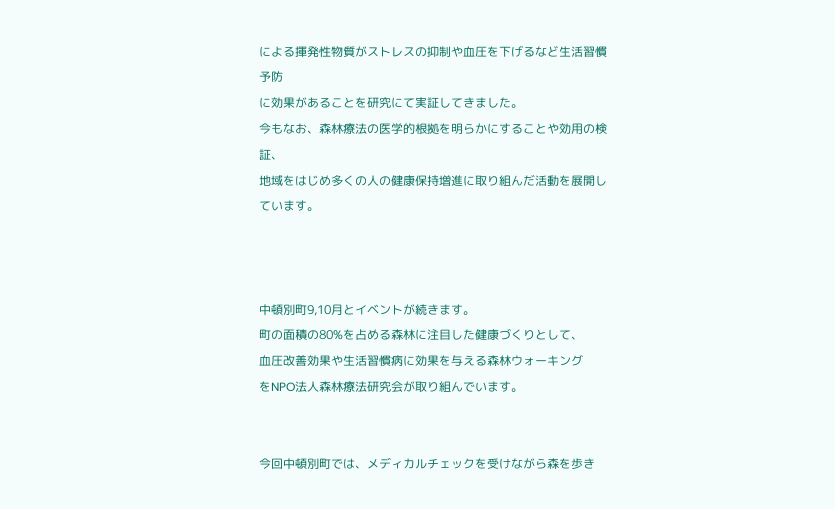による揮発性物質がストレスの抑制や血圧を下げるなど生活習慣予防
に効果があることを研究にて実証してきました。
今もなお、森林療法の医学的根拠を明らかにすることや効用の検証、
地域をはじめ多くの人の健康保持増進に取り組んだ活動を展開しています。



中頓別町9,10月とイベントが続きます。
町の面積の80%を占める森林に注目した健康づくりとして、
血圧改善効果や生活習慣病に効果を与える森林ウォーキング
をNPO法人森林療法研究会が取り組んでいます。


今回中頓別町では、メディカルチェックを受けながら森を歩き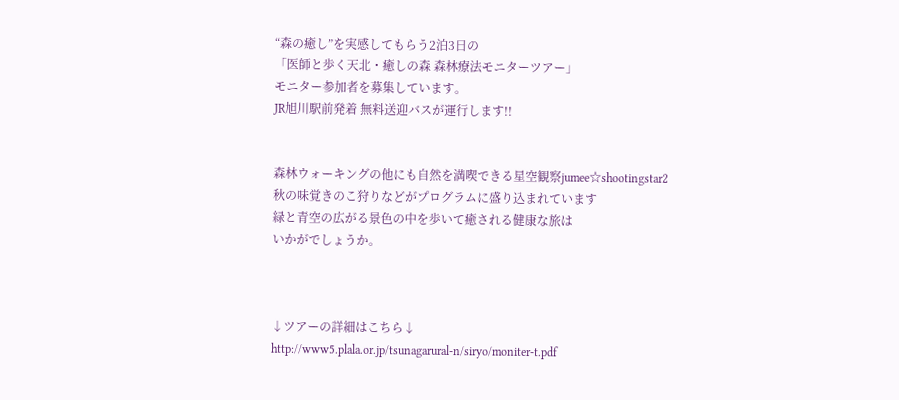“森の癒し”を実感してもらう2泊3日の
「医師と歩く天北・癒しの森 森林療法モニターツアー」
モニター参加者を募集しています。
JR旭川駅前発着 無料送迎バスが運行します!!


森林ウォーキングの他にも自然を満喫できる星空観察jumee☆shootingstar2
秋の味覚きのこ狩りなどがプログラムに盛り込まれています
緑と青空の広がる景色の中を歩いて癒される健康な旅は
いかがでしょうか。



↓ツアーの詳細はこちら↓
http://www5.plala.or.jp/tsunagarural-n/siryo/moniter-t.pdf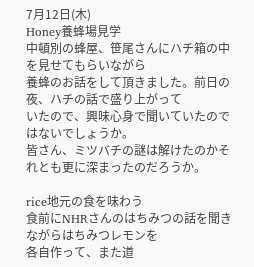7月12日(木)
Honey養蜂場見学
中頓別の蜂屋、笹尾さんにハチ箱の中を見せてもらいながら
養蜂のお話をして頂きました。前日の夜、ハチの話で盛り上がって
いたので、興味心身で聞いていたのではないでしょうか。
皆さん、ミツバチの謎は解けたのかそれとも更に深まったのだろうか。

rice地元の食を味わう
食前にNHRさんのはちみつの話を聞きながらはちみつレモンを
各自作って、また道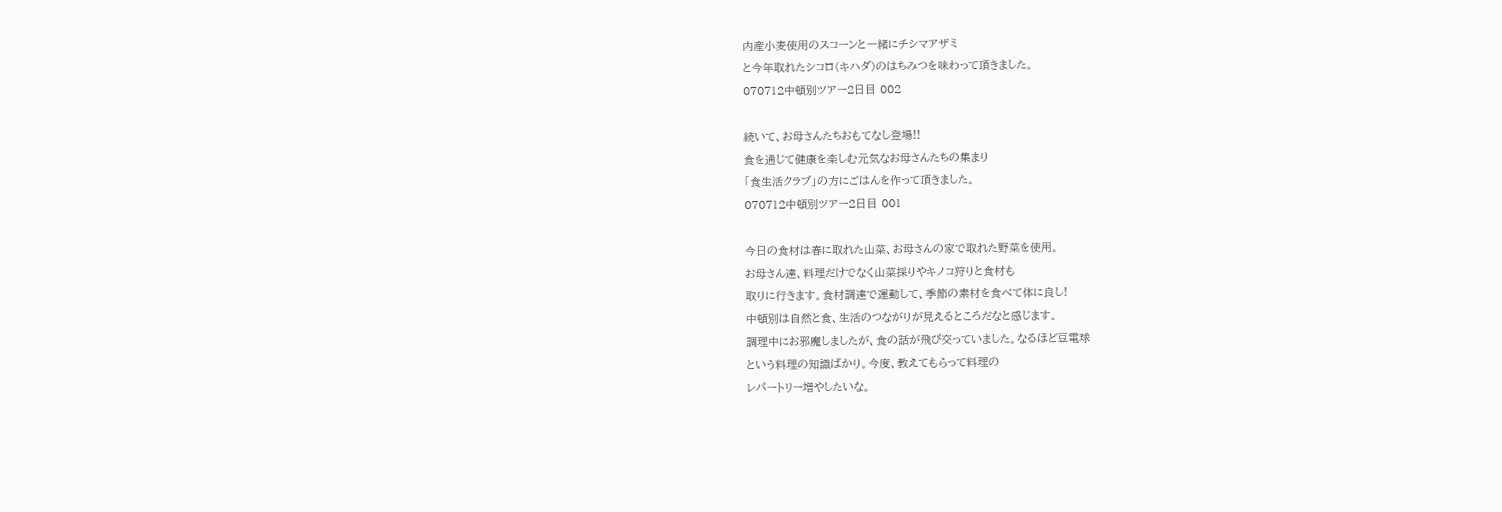内産小麦使用のスコーンと一緒にチシマアザミ
と今年取れたシコロ(キハダ)のはちみつを味わって頂きました。
070712中頓別ツアー2日目 002

続いて、お母さんたちおもてなし登場!!
食を通じて健康を楽しむ元気なお母さんたちの集まり
「食生活クラブ」の方にごはんを作って頂きました。
070712中頓別ツアー2日目 001

今日の食材は春に取れた山菜、お母さんの家で取れた野菜を使用。
お母さん達、料理だけでなく山菜採りやキノコ狩りと食材も
取りに行きます。食材調達で運動して、季節の素材を食べて体に良し!
中頓別は自然と食、生活のつながりが見えるところだなと感じます。
調理中にお邪魔しましたが、食の話が飛び交っていました。なるほど豆電球
という料理の知識ばかり。今度、教えてもらって料理の
レパートリー増やしたいな。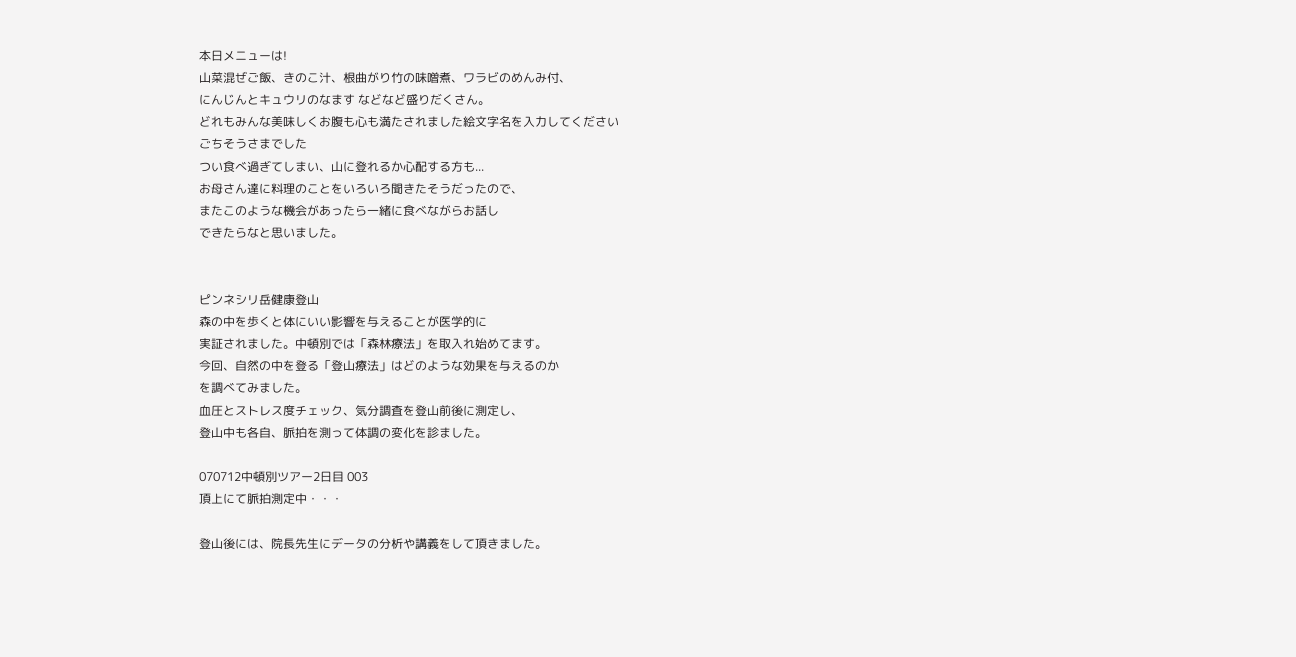本日メニューは!
山菜混ぜご飯、きのこ汁、根曲がり竹の味噌煮、ワラビのめんみ付、
にんじんとキュウリのなます などなど盛りだくさん。
どれもみんな美味しくお腹も心も満たされました絵文字名を入力してください
ごちそうさまでした
つい食べ過ぎてしまい、山に登れるか心配する方も...
お母さん達に料理のことをいろいろ聞きたそうだったので、
またこのような機会があったら一緒に食べながらお話し
できたらなと思いました。


ピンネシリ岳健康登山
森の中を歩くと体にいい影響を与えることが医学的に
実証されました。中頓別では「森林療法」を取入れ始めてます。
今回、自然の中を登る「登山療法」はどのような効果を与えるのか
を調べてみました。
血圧とストレス度チェック、気分調査を登山前後に測定し、
登山中も各自、脈拍を測って体調の変化を診ました。

070712中頓別ツアー2日目 003
頂上にて脈拍測定中・・・

登山後には、院長先生にデータの分析や講義をして頂きました。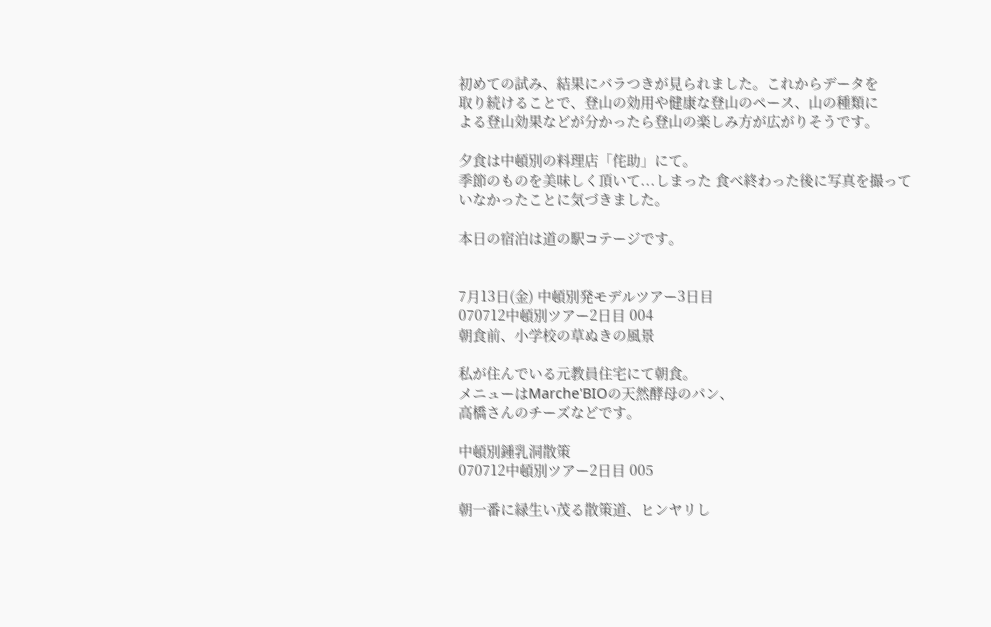初めての試み、結果にバラつきが見られました。これからデータを
取り続けることで、登山の効用や健康な登山のペース、山の種類に
よる登山効果などが分かったら登山の楽しみ方が広がりそうです。

夕食は中頓別の料理店「侘助」にて。
季節のものを美味しく頂いて...しまった 食べ終わった後に写真を撮って
いなかったことに気づきました。

本日の宿泊は道の駅コテージです。


7月13日(金) 中頓別発モデルツアー3日目
070712中頓別ツアー2日目 004
朝食前、小学校の草ぬきの風景

私が住んでいる元教員住宅にて朝食。
メニューはMarche'BIOの天然酵母のパン、
高橋さんのチーズなどです。

中頓別鍾乳洞散策
070712中頓別ツアー2日目 005

朝一番に緑生い茂る散策道、ヒンヤリし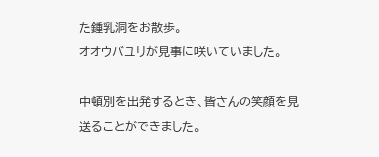た鍾乳洞をお散歩。
オオウバユリが見事に咲いていました。

中頓別を出発するとき、皆さんの笑顔を見送ることができました。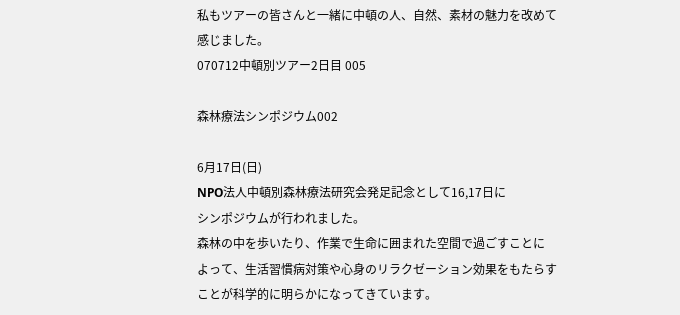私もツアーの皆さんと一緒に中頓の人、自然、素材の魅力を改めて
感じました。
070712中頓別ツアー2日目 005

森林療法シンポジウム002

6月17日(日)
NPO法人中頓別森林療法研究会発足記念として16,17日に
シンポジウムが行われました。
森林の中を歩いたり、作業で生命に囲まれた空間で過ごすことに
よって、生活習慣病対策や心身のリラクゼーション効果をもたらす
ことが科学的に明らかになってきています。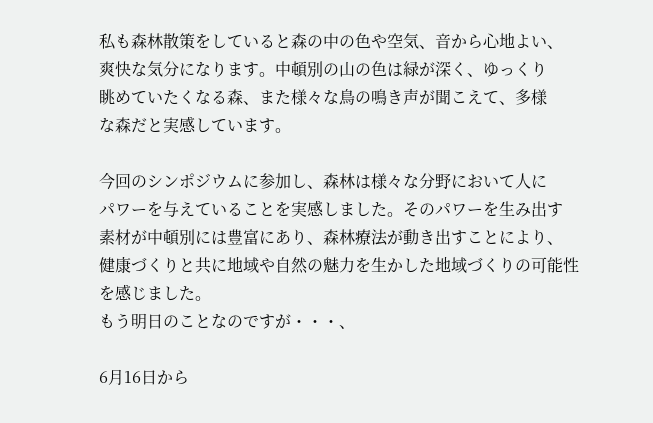私も森林散策をしていると森の中の色や空気、音から心地よい、
爽快な気分になります。中頓別の山の色は緑が深く、ゆっくり
眺めていたくなる森、また様々な鳥の鳴き声が聞こえて、多様
な森だと実感しています。

今回のシンポジウムに参加し、森林は様々な分野において人に
パワーを与えていることを実感しました。そのパワーを生み出す
素材が中頓別には豊富にあり、森林療法が動き出すことにより、
健康づくりと共に地域や自然の魅力を生かした地域づくりの可能性
を感じました。
もう明日のことなのですが・・・、

6月16日から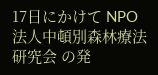17日にかけて NPO法人中頓別森林療法研究会 の発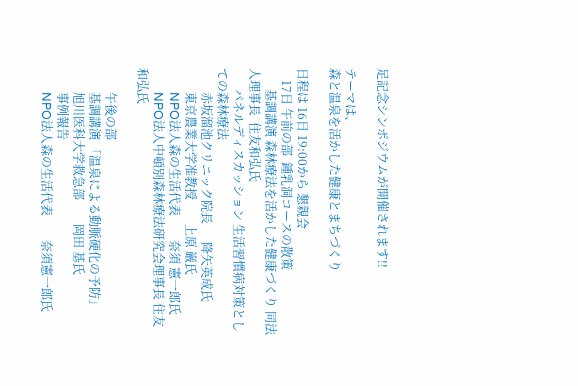足記念シンポジウムが開催されます!!

テーマは、
森と温泉を活かした健康とまちづくり

日程は 16日 19:00から 懇親会
    17日 午前の部  鍾乳洞コースの散策
       基調講演 森林療法を活かした健康づくり 同法人理事長  住友和弘氏
       パネルディスカッション 生活習慣病対策としての森林療法
        赤坂溜池クリニック院長      降矢英成氏
        東京農業大学准教授        上原 巌氏
        NPO法人森の生活代表        奈須 憲一郎氏
        NPO法人中頓別森林療法研究会理事長 住友和弘氏

        午後の部
        基調講演 「温泉による動脈硬化の予防」
        旭川医科大学救急部        岡田 基氏
        事例報告
        NPO法人森の生活代表        奈須憲一郎氏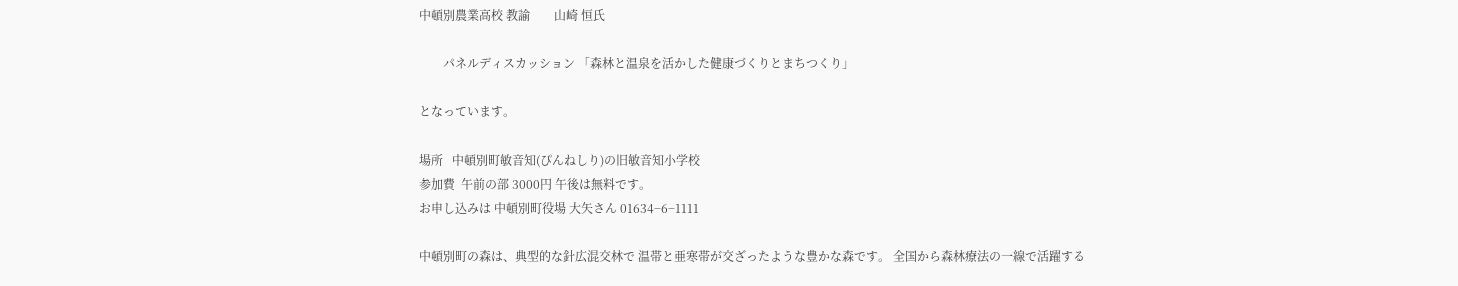中頓別農業高校 教諭        山崎 恒氏

        パネルディスカッション 「森林と温泉を活かした健康づくりとまちつくり」

となっています。

場所   中頓別町敏音知(ぴんねしり)の旧敏音知小学校
参加費  午前の部 3000円 午後は無料です。
お申し込みは 中頓別町役場 大矢さん 01634−6−1111

中頓別町の森は、典型的な針広混交林で 温帯と亜寒帯が交ざったような豊かな森です。 全国から森林療法の一線で活躍する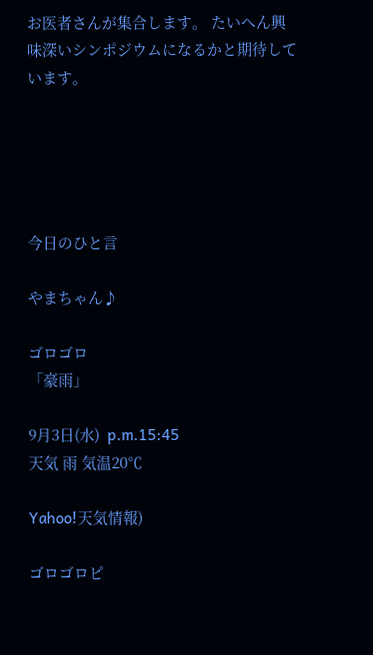お医者さんが集合します。 たいへん興味深いシンポジウムになるかと期待しています。





今日のひと言

やまちゃん♪

ゴロゴロ
「豪雨」

9月3日(水)  p.m.15:45
天気 雨 気温20℃

Yahoo!天気情報)

ゴロゴロピ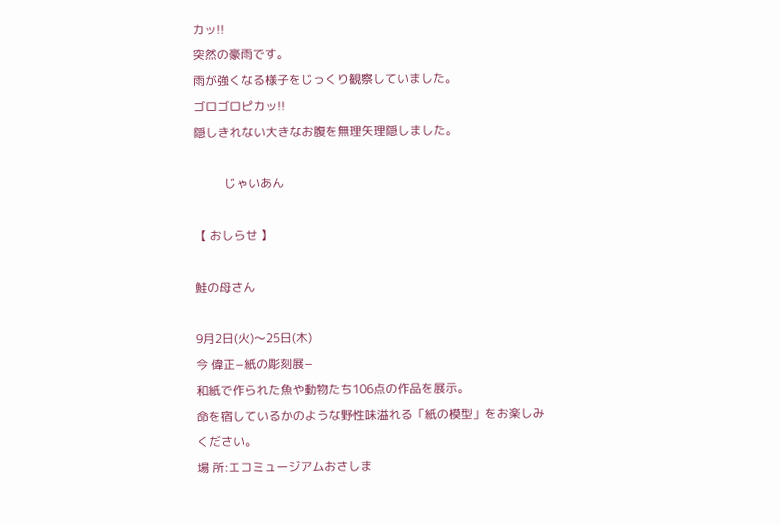カッ!!
突然の豪雨です。
雨が強くなる様子をじっくり観察していました。
ゴロゴロピカッ!!
隠しきれない大きなお腹を無理矢理隠しました。

          じゃいあん

【 おしらせ 】

鮭の母さん

9月2日(火)〜25日(木)
今 偉正−紙の彫刻展−
和紙で作られた魚や動物たち106点の作品を展示。
命を宿しているかのような野性味溢れる「紙の模型」をお楽しみください。
場 所:エコミュージアムおさしま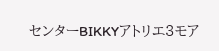センターBIKKYアトリエ3モア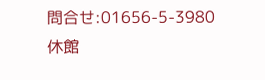問合せ:01656-5-3980
休館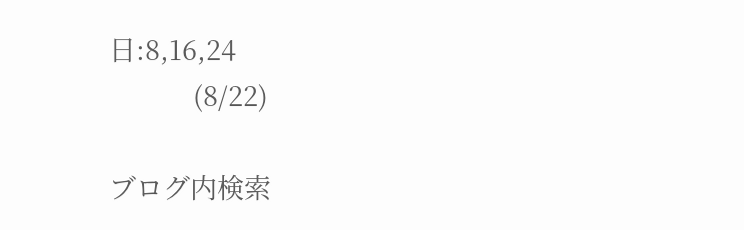日:8,16,24
            (8/22)

ブログ内検索